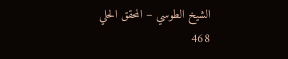الشيخ الطوسي – المحقق الحلي
468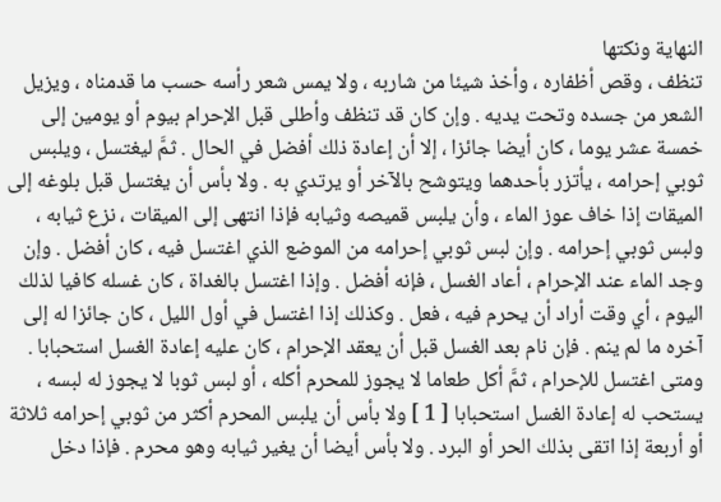النهاية ونكتها
تنظف ، وقص أظفاره ، وأخذ شيئا من شاربه ، ولا يمس شعر رأسه حسب ما قدمناه ، ويزيل الشعر من جسده وتحت يديه . وإن كان قد تنظف وأطلى قبل الإحرام بيوم أو يومين إلى خمسة عشر يوما ، كان أيضا جائزا ، إلا أن إعادة ذلك أفضل في الحال . ثمَّ ليغتسل ، ويلبس ثوبي إحرامه ، يأتزر بأحدهما ويتوشح بالآخر أو يرتدي به . ولا بأس أن يغتسل قبل بلوغه إلى الميقات إذا خاف عوز الماء ، وأن يلبس قميصه وثيابه فإذا انتهى إلى الميقات ، نزع ثيابه ، ولبس ثوبي إحرامه . وإن لبس ثوبي إحرامه من الموضع الذي اغتسل فيه ، كان أفضل . وإن وجد الماء عند الإحرام ، أعاد الغسل ، فإنه أفضل . وإذا اغتسل بالغداة ، كان غسله كافيا لذلك اليوم ، أي وقت أراد أن يحرم فيه ، فعل . وكذلك إذا اغتسل في أول الليل ، كان جائزا له إلى آخره ما لم ينم . فإن نام بعد الغسل قبل أن يعقد الإحرام ، كان عليه إعادة الغسل استحبابا . ومتى اغتسل للإحرام ، ثمَّ أكل طعاما لا يجوز للمحرم أكله ، أو لبس ثوبا لا يجوز له لبسه ، يستحب له إعادة الغسل استحبابا [ 1 ] ولا بأس أن يلبس المحرم أكثر من ثوبي إحرامه ثلاثة أو أربعة إذا اتقى بذلك الحر أو البرد . ولا بأس أيضا أن يغير ثيابه وهو محرم . فإذا دخل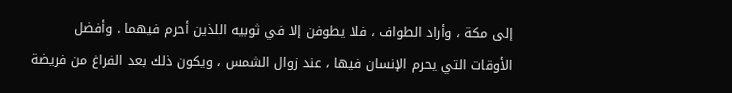إلى مكة ، وأراد الطواف ، فلا يطوفن إلا في ثوبيه اللذين أحرم فيهما . وأفضل الأوقات التي يحرم الإنسان فيها ، عند زوال الشمس ، ويكون ذلك بعد الفراغ من فريضة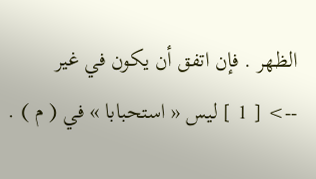الظهر . فإن اتفق أن يكون في غير
--> [ 1 ] ليس « استحبابا » في ( م ) .